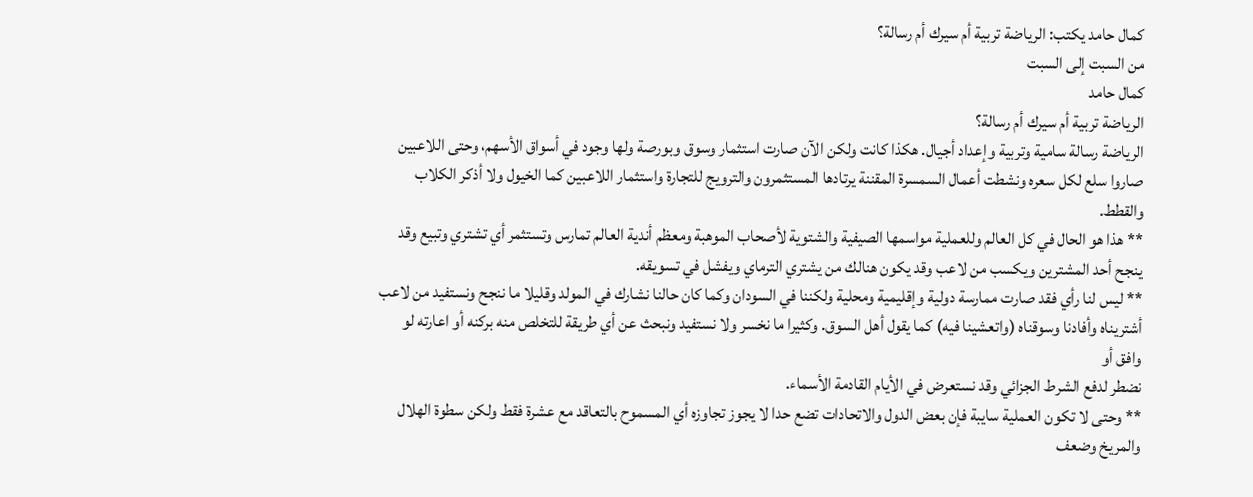كمال حامد يكتب: الرياضة تربية أم سيرك أم رسالة؟
من السبت إلى السبت
كمال حامد
الرياضة تربية أم سيرك أم رسالة؟
الرياضة رسالة سامية وتربية وإعداد أجيال. هكذا كانت ولكن الآن صارت استثمار وسوق وبورصة ولها وجود في أسواق الأسهم، وحتى اللاعبين صاروا سلع لكل سعره ونشطت أعمال السمسرة المقننة يرتادها المستثمرون والترويج للتجارة واستثمار اللاعبين كما الخيول ولا أذكر الكلاب والقطط.
** هذا هو الحال في كل العالم وللعملية مواسمها الصيفية والشتوية لأصحاب الموهبة ومعظم أندية العالم تمارس وتستثمر أي تشتري وتبيع وقد ينجح أحد المشترين ويكسب من لاعب وقد يكون هنالك من يشتري الترماي ويفشل في تسويقه.
** ليس لنا رأي فقد صارت ممارسة دولية وإقليمية ومحلية ولكننا في السودان وكما كان حالنا نشارك في المولد وقليلا ما ننجح ونستفيد من لاعب أشتريناه وأفادنا وسوقناه (واتعشينا فيه) كما يقول أهل السوق. وكثيرا ما نخسر ولا نستفيد ونبحث عن أي طريقة للتخلص منه بركنه أو اعارته لو وافق أو
نضطر لدفع الشرط الجزائي وقد نستعرض في الأيام القادمة الأسماء.
** وحتى لا تكون العملية سايبة فإن بعض الدول والاتحادات تضع حدا لا يجوز تجاوزه أي المسموح بالتعاقد مع عشرة فقط ولكن سطوة الهلال والمريخ وضعف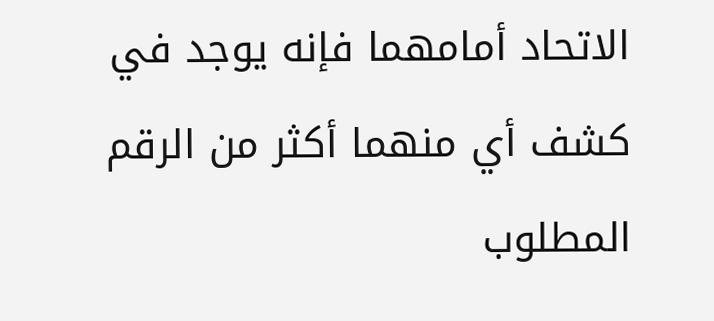الاتحاد أمامهما فإنه يوجد في كشف أي منهما أكثر من الرقم المطلوب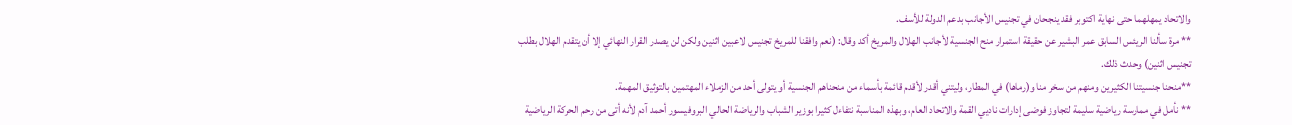والاتحاد يمهلهما حتى نهاية اكتوبر فقد ينجحان في تجنيس الأجانب بدعم الدولة للأسف.
** مرة سألنا الريئس السابق عمر البشير عن حقيقة استمرار منح الجنسية لأجانب الهلال والمريخ أكد وقال: (نعم وافقنا للمريخ تجنيس لاعبين اثنين ولكن لن يصدر القرار النهائي إلا أن يتقدم الهلال بطلب تجنيس اثنين) وحدث ذلك.
**منحنا جنسيتنا الكثيرين ومنهم من سخر منا و(رماها) في المطار، وليتني أقدر لأقدم قائمة بأسماء من منحناهم الجنسية أو يتولى أحد من الزملاء المهتمين بالتوثيق المهمة.
** نأمل في ممارسة رياضية سليمة لتجاوز فوضى إدارات ناديي القمة والاتحاد العام، وبهذه المناسبة نتفاءل كثيرا بوزير الشباب والرياضة الحالي البروفيسور أحمد آدم لأنه أتى من رحم الحركة الرياضية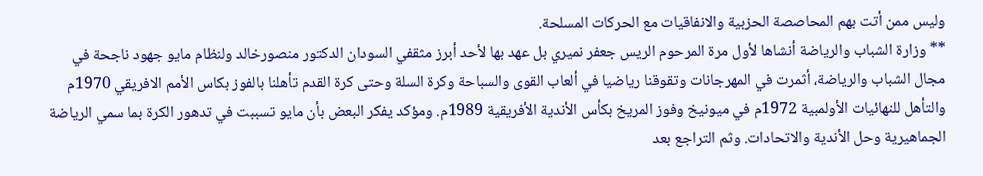وليس ممن أتت بهم المحاصصة الحزبية والانفاقيات مع الحركات المسلحة.
** وزارة الشباب والرياضة أنشاها لأول مرة المرحوم الريس جعفر نميري بل عهد بها لأحد أبرز مثقفي السودان الدكتور منصورخالد ولنظام مايو جهود ناجحة في مجال الشباب والرياضة، أثمرت في المهرجانات وتقوقنا رياضيا في ألعاب القوى والسباحة وكرة السلة وحتى كرة القدم تأهلنا بالفوز بكاس الأمم الافريقي 1970م والتأهل للنهائيات الأولمبية 1972م في ميونيخ وفوز المريخ بكأس الأندية الأفريقية 1989م. ومؤكد يفكر البعض بأن مايو تسببت في تدهور الكرة بما سمي الرياضة الجماهيرية وحل الأندية والاتحادات. وثم التراجع بعد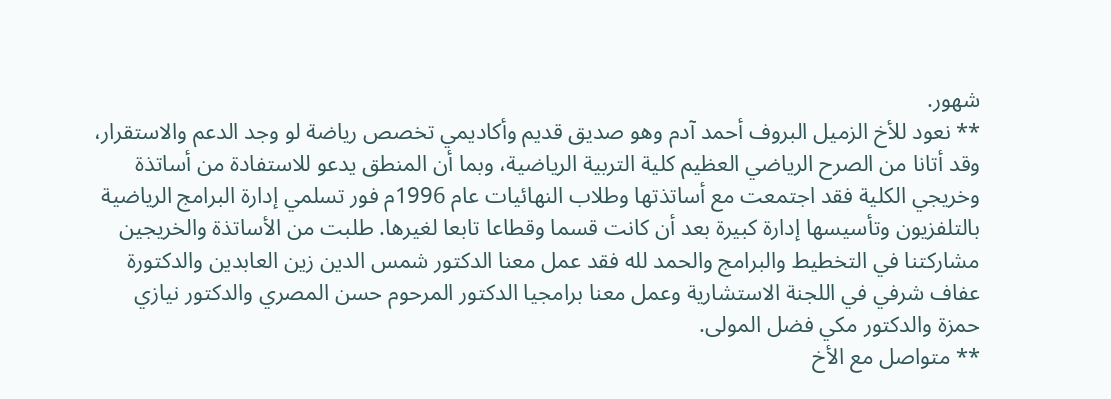شهور.
** نعود للأخ الزميل البروف أحمد آدم وهو صديق قديم وأكاديمي تخصص رياضة لو وجد الدعم والاستقرار، وقد أتانا من الصرح الرياضي العظيم كلية التربية الرياضية، وبما أن المنطق يدعو للاستفادة من أساتذة وخريجي الكلية فقد اجتمعت مع أساتذتها وطلاب النهائيات عام 1996م فور تسلمي إدارة البرامج الرياضية بالتلفزيون وتأسيسها إدارة كبيرة بعد أن كانت قسما وقطاعا تابعا لغيرها. طلبت من الأساتذة والخريجين مشاركتنا في التخطيط والبرامج والحمد لله فقد عمل معنا الدكتور شمس الدين زين العابدين والدكتورة عفاف شرفي في اللجنة الاستشارية وعمل معنا برامجيا الدكتور المرحوم حسن المصري والدكتور نيازي حمزة والدكتور مكي فضل المولى.
** متواصل مع الأخ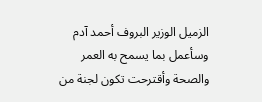الزميل الوزير البروف أحمد آدم وسأعمل بما يسمح به العمر والصحة وأقترحت تكون لجنة من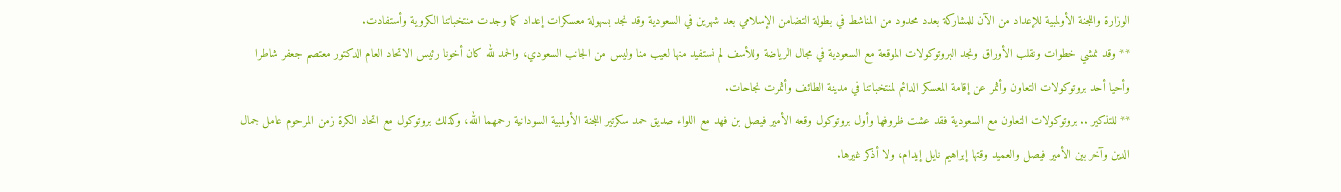الوزارة واللجنة الأولمبية للإعداد من الآن للمشاركة بعدد محدود من المناشط في بطولة التضامن الإسلامي بعد شهرين في السعودية وقد نجد بسهولة معسكرات إعداد كما وجدت منتخباتنا الكروية وأستفادت.
** وقد نمشي خطوات ونقلب الأوراق ونجد البروتوكولات الموقعة مع السعودية في مجال الرياضة وللأسف لم نستفيد منها لعيب منا وليس من الجانب السعودي، والحمد لله كان أخونا رئيس الاتحاد العام الدكتور معتصم جعفر شاطرا وأحيا أحد بروتوكولات التعاون وأثمر عن إقامة المعسكر الدائم لمنتخباتنا في مدينة الطائف وأثمرت نجاحات.
** للتذكير .. بروتوكولات التعاون مع السعودية فقد عشت ظروفها وأول بروتوكول وقعه الأمير فيصل بن فهد مع اللواء صديق حمد سكرتير اللجنة الأولمبية السودانية رحمهما الله، وكذلك بروتوكول مع اتحاد الكرة زمن المرحوم عامل جمال الدين وآخر بين الأمير فيصل والعميد وقتها إبراهيم نايل إيدام، ولا أذكر غيرها.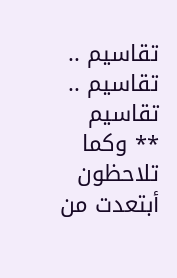تقاسيم .. تقاسيم .. تقاسيم
** وكما تلاحظون أبتعدت من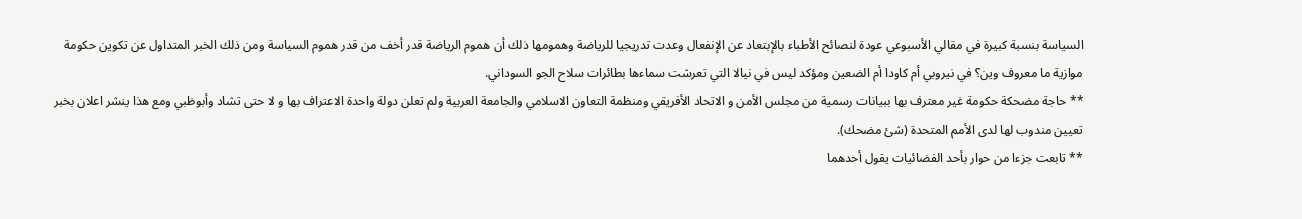السياسة بنسبة كبيرة في مقالي الأسبوعي عودة لنصائح الأطباء بالإبتعاد عن الإنفعال وعدت تدريجيا للرياضة وهمومها ذلك أن هموم الرياضة قدر أخف من قدر هموم السياسة ومن ذلك الخبر المتداول عن تكوين حكومة موازية ما معروف وين؟ في نيروبي أم كاودا أم الضعين ومؤكد ليس في نيالا التي تعرشت سماءها بطائرات سلاح الجو السوداني.
** حاجة مضحكة حكومة غير معترف بها ببيانات رسمية من مجلس الأمن و الاتحاد الأفريقي ومنظمة التعاون الاسلامي والجامعة العربية ولم تعلن دولة واحدة الاعتراف بها و لا حتى تشاد وأبوظبي ومع هذا ينشر اعلان بخبر تعيين مندوب لها لدى الأمم المتحدة (شئ مضحك).
** تابعت جزءا من حوار بأحد الفضائيات يقول أحدهما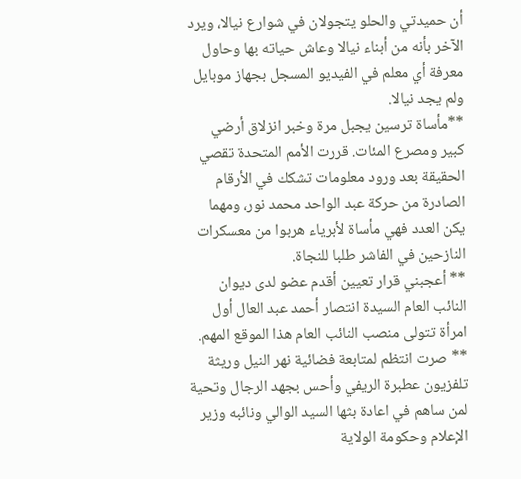أن حميدتي والحلو يتجولان في شوارع نيالا، ويرد الآخر بأنه من أبناء نيالا وعاش حياته بها وحاول معرفة أي معلم في الفيديو المسجل بجهاز موبايل ولم يجد نيالا.
**مأساة ترسين يجبل مرة وخبر انزلاق أرضي كبير ومصرع المئات. قررت الأمم المتحدة تقصي الحقيقة بعد ورود معلومات تشكك في الأرقام الصادرة من حركة عبد الواحد محمد نور، ومهما يكن العدد فهي مأساة لأبرياء هربوا من معسكرات النازحين في الفاشر طلبا للنجاة.
** أعجبني قرار تعيين أقدم عضو لدى ديوان النائب العام السيدة انتصار أحمد عبد العال أول امرأة تتولى منصب النائب العام هذا الموقع المهم.
** صرت انتظم لمتابعة فضائية نهر النيل وريثة تلفزيون عطبرة الريفي وأحس بجهد الرجال وتحية لمن ساهم في اعادة بثها السيد الوالي ونائبه وزير الإعلام وحكومة الولاية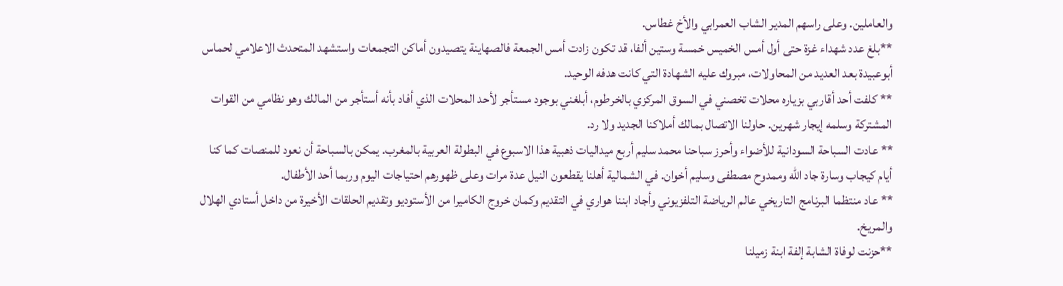والعاملين. وعلى راسهم المدير الشاب العمرابي والأخ غطاس.
**بلغ عدد شهداء غزة حتى أول أمس الخميس خمسة وستين ألفا، قد تكون زادت أمس الجمعة فالصهاينة يتصيدون أماكن التجمعات واستشهد المتحدث الاعلامي لحماس أبوعبيدة بعد العديد من المحاولات، مبروك عليه الشهادة التي كانت هدفه الوحيد.
** كلفت أحد أقاربي بزياره محلات تخصني في السوق المركزي بالخرطوم، أبلغني بوجود مستأجر لأحد المحلات الذي أفاد بأنه أستأجر من المالك وهو نظامي من القوات المشتركة وسلمه إيجار شهرين. حاولنا الاتصال بمالك أملاكنا الجديد ولا رد.
** عادت السباحة السودانية للأضواء وأحرز سباحنا محمد سليم أربع ميداليات ذهبية هذا الاسبوع في البطولة العربية بالمغرب. يمكن بالسباحة أن نعود للمنصات كما كنا أيام كيجاب وسارة جاد الله وممدوح مصطفى وسليم أخوان. في الشمالية أهلنا يقطعون النيل عدة مرات وعلى ظهورهم احتياجات اليوم وربما أحد الأطفال.
** عاد منتظما البرنامج التاريخي عالم الرياضة التلفزيوني وأجاد ابننا هواري في التقديم وكمان خروج الكاميرا من الأستوديو وتقديم الحلقات الأخيرة من داخل أستادي الهلال والمريخ.
**حزنت لوفاة الشابة إلفة ابنة زميلنا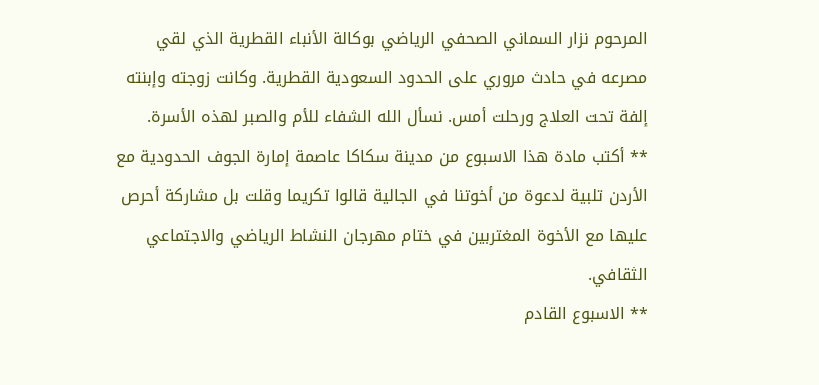المرحوم نزار السماني الصحفي الرياضي بوكالة الأنباء القطرية الذي لقي مصرعه في حادث مروري على الحدود السعودية القطرية. وكانت زوجته وإبنته إلفة تحت العلاج ورحلت أمس. نسأل الله الشفاء للأم والصبر لهذه الأسرة.
** أكتب مادة هذا الاسبوع من مدينة سكاكا عاصمة إمارة الجوف الحدودية مع الأردن تلبية لدعوة من أخوتنا في الجالية قالوا تكريما وقلت بل مشاركة أحرص عليها مع الأخوة المغتربين في ختام مهرجان النشاط الرياضي والاجتماعي الثقافي.
** الاسبوع القادم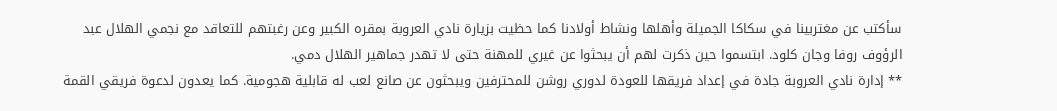سأكتب عن مغتربينا في سكاكا الجميلة وأهلها ونشاط أولادنا كما حظيت بزيارة نادي العروبة بمقره الكبير وعن رغبتهم للتعاقد مع نجمي الهلال عبد الرؤوف روفا وجان كلود. ابتسموا حين ذكرت لهم أن يبحثوا عن غيري للمهنة حتى لا تهدر جماهير الهلال دمي.
** إدارة نادي العروبة جادة في إعداد فريقها للعودة لدوري روشن للمحترفين ويبحثون عن صانع لعب له قابلية هجومية. كما يعدون لدعوة فريقي القمة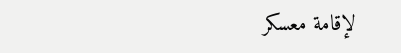لإقامة معسكر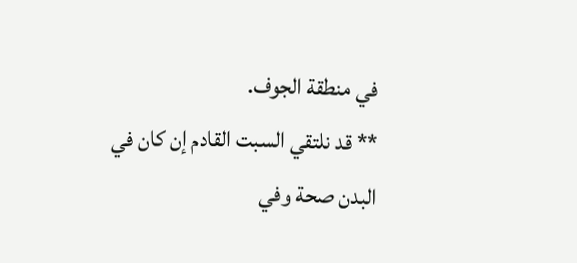في منطقة الجوف.
** قد نلتقي السبت القادم إن كان في البدن صحة وفي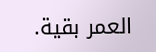العمر بقية.